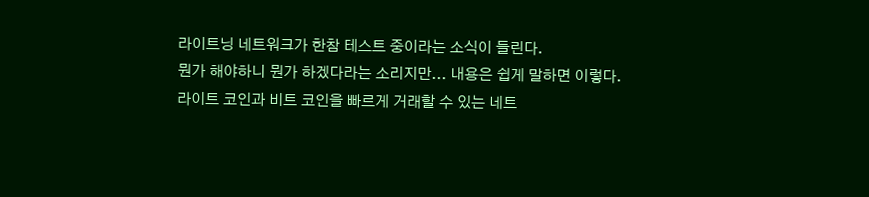라이트닝 네트워크가 한참 테스트 중이라는 소식이 들린다.
뭔가 해야하니 뭔가 하겠다라는 소리지만... 내용은 쉽게 말하면 이렇다.
라이트 코인과 비트 코인을 빠르게 거래할 수 있는 네트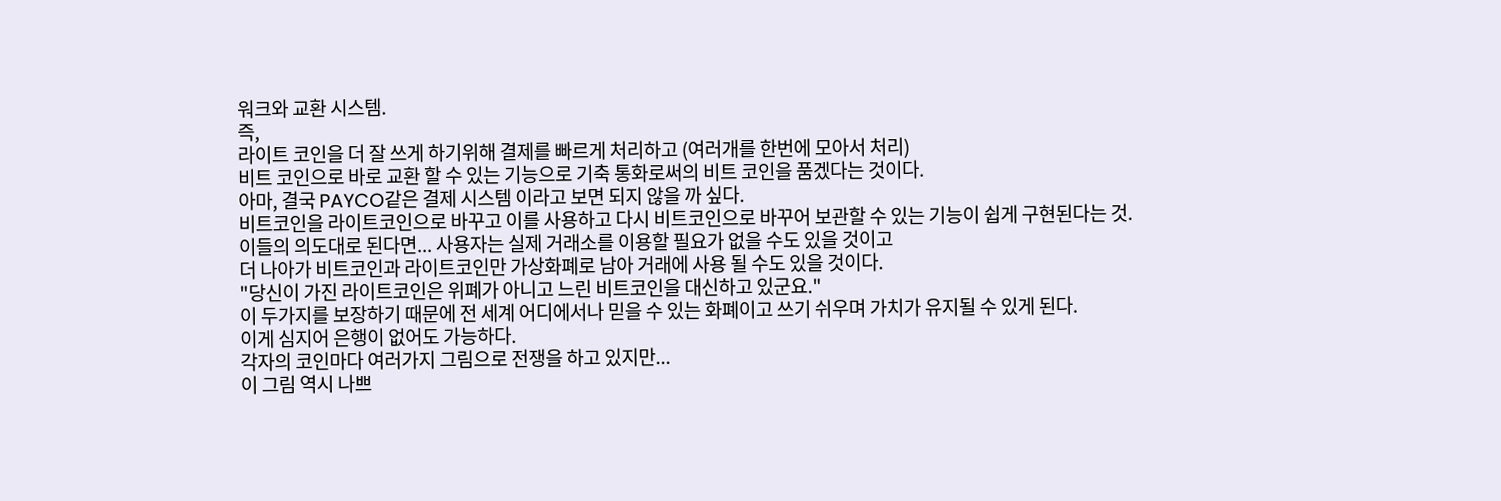워크와 교환 시스템.
즉,
라이트 코인을 더 잘 쓰게 하기위해 결제를 빠르게 처리하고 (여러개를 한번에 모아서 처리)
비트 코인으로 바로 교환 할 수 있는 기능으로 기축 통화로써의 비트 코인을 품겠다는 것이다.
아마, 결국 PAYCO같은 결제 시스템 이라고 보면 되지 않을 까 싶다.
비트코인을 라이트코인으로 바꾸고 이를 사용하고 다시 비트코인으로 바꾸어 보관할 수 있는 기능이 쉽게 구현된다는 것.
이들의 의도대로 된다면... 사용자는 실제 거래소를 이용할 필요가 없을 수도 있을 것이고
더 나아가 비트코인과 라이트코인만 가상화폐로 남아 거래에 사용 될 수도 있을 것이다.
"당신이 가진 라이트코인은 위폐가 아니고 느린 비트코인을 대신하고 있군요."
이 두가지를 보장하기 때문에 전 세계 어디에서나 믿을 수 있는 화폐이고 쓰기 쉬우며 가치가 유지될 수 있게 된다.
이게 심지어 은행이 없어도 가능하다.
각자의 코인마다 여러가지 그림으로 전쟁을 하고 있지만...
이 그림 역시 나쁘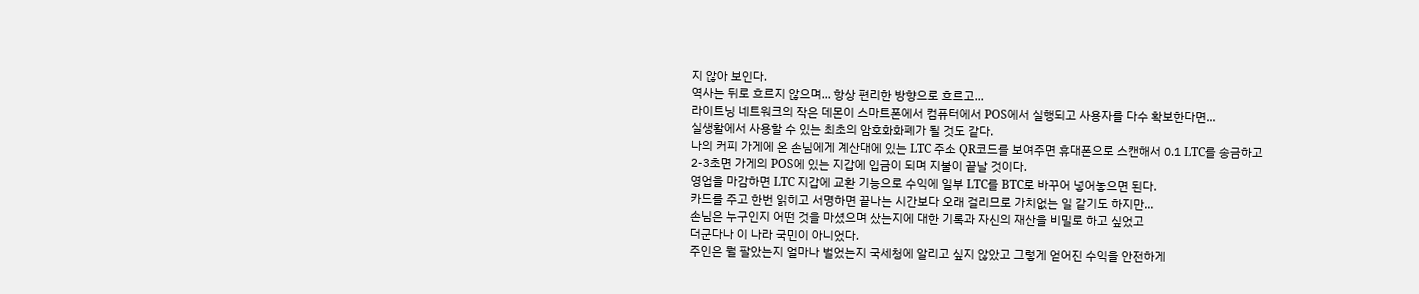지 않아 보인다.
역사는 뒤로 흐르지 않으며... 항상 편리한 방향으로 흐르고...
라이트닝 네트워크의 작은 데몬이 스마트폰에서 컴퓨터에서 POS에서 실행되고 사용자를 다수 확보한다면...
실생활에서 사용할 수 있는 최초의 암호화화폐가 될 것도 같다.
나의 커피 가게에 온 손님에게 계산대에 있는 LTC 주소 QR코드를 보여주면 휴대폰으로 스캔해서 0.1 LTC를 송금하고
2-3초면 가게의 POS에 있는 지갑에 입금이 되며 지불이 끝날 것이다.
영업을 마감하면 LTC 지갑에 교환 기능으로 수익에 일부 LTC를 BTC로 바꾸어 넣어놓으면 된다.
카드를 주고 한번 읽히고 서명하면 끝나는 시간보다 오래 걸리므로 가치없는 일 같기도 하지만...
손님은 누구인지 어떤 것을 마셨으며 샀는지에 대한 기록과 자신의 재산을 비밀로 하고 싶었고
더군다나 이 나라 국민이 아니었다.
주인은 뭘 팔았는지 얼마나 벌었는지 국세청에 알리고 싶지 않았고 그렇게 얻어진 수익을 안전하게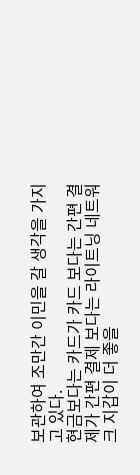보관하여 조만간 이민을 갈 생각을 가지고 있다.
현금보다는 카드가 카드 보다는 간편 결제가 간편 결제 보다는 라이트닝 네트워크 지갑이 더 좋을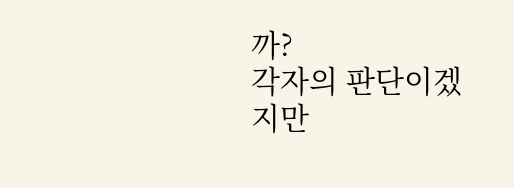까?
각자의 판단이겠지만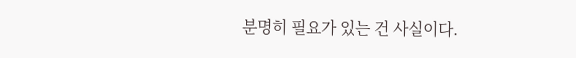분명히 필요가 있는 건 사실이다.